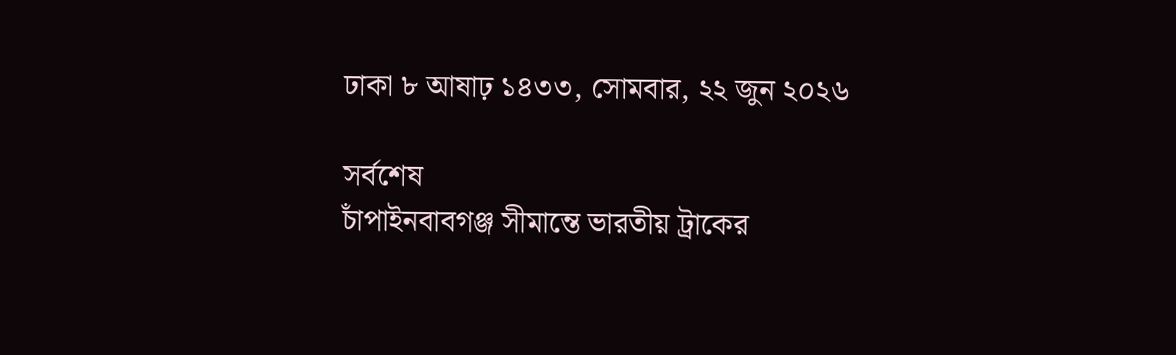ঢাকা ৮ আষাঢ় ১৪৩৩, সোমবার, ২২ জুন ২০২৬

সর্বশেষ
চাঁপাইনবাবগঞ্জ সীমান্তে ভারতীয় ট্রাকের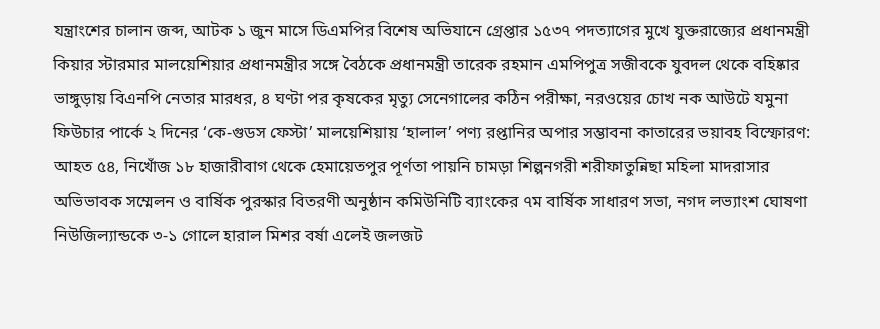যন্ত্রাংশের চালান জব্দ, আটক ১ জুন মাসে ডিএমপির বিশেষ অভিযানে গ্রেপ্তার ১৫৩৭ পদত্যাগের মুখে যুক্তরাজ্যের প্রধানমন্ত্রী কিয়ার স্টারমার মালয়েশিয়ার প্রধানমন্ত্রীর সঙ্গে বৈঠকে প্রধানমন্ত্রী তারেক রহমান এমপিপুত্র সজীবকে যুবদল থেকে বহিষ্কার ভাঙ্গুড়ায় বিএনপি নেতার মারধর, ৪ ঘণ্টা পর কৃষকের মৃত্যু সেনেগালের কঠিন পরীক্ষা, নরওয়ের চোখ নক আউটে যমুনা ফিউচার পার্কে ২ দিনের ‘কে-গুডস ফেস্টা’ মালয়েশিয়ায় ‘হালাল’ পণ্য রপ্তানির অপার সম্ভাবনা কাতারের ভয়াবহ বিস্ফোরণ: আহত ৫৪, নিখোঁজ ১৮ হাজারীবাগ থেকে হেমায়েতপুর পূর্ণতা পায়নি চামড়া শিল্পনগরী শরীফাতুন্নিছা মহিলা মাদরাসার অভিভাবক সম্মেলন ও বার্ষিক পুরস্কার বিতরণী অনুষ্ঠান কমিউনিটি ব্যাংকের ৭ম বার্ষিক সাধারণ সভা, নগদ লভ্যাংশ ঘোষণা নিউজিল্যান্ডকে ৩-১ গোলে হারাল মিশর বর্ষা এলেই জলজট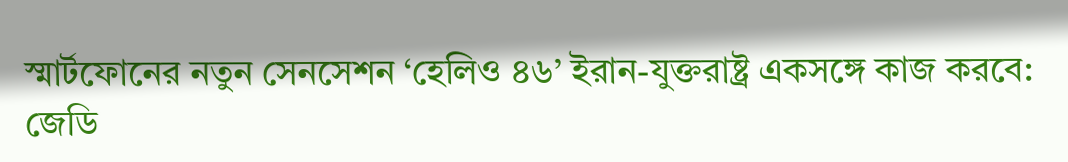স্মার্টফোনের নতুন সেনসেশন ‘হেলিও ৪৬’ ইরান-যুক্তরাষ্ট্র একসঙ্গে কাজ করবে: জেডি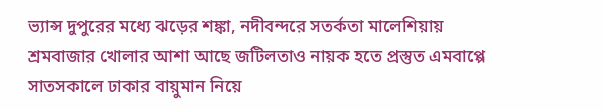ভ্যান্স দুপুরের মধ্যে ঝড়ের শঙ্কা, নদীবন্দরে সতর্কতা মালেশিয়ায় শ্রমবাজার খোলার আশা আছে জটিলতাও নায়ক হতে প্রস্তুত এমবাপ্পে সাতসকালে ঢাকার বায়ুমান নিয়ে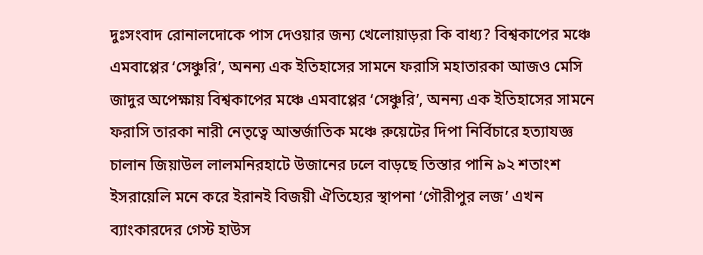দুঃসংবাদ রোনালদোকে পাস দেওয়ার জন্য খেলোয়াড়রা কি বাধ্য? বিশ্বকাপের মঞ্চে এমবাপ্পের ‘সেঞ্চুরি’, অনন্য এক ইতিহাসের সামনে ফরাসি মহাতারকা আজও মেসি জাদুর অপেক্ষায় বিশ্বকাপের মঞ্চে এমবাপ্পের ‘সেঞ্চুরি’, অনন্য এক ইতিহাসের সামনে ফরাসি তারকা নারী নেতৃত্বে আন্তর্জাতিক মঞ্চে রুয়েটের দিপা নির্বিচারে হত্যাযজ্ঞ চালান জিয়াউল লালমনিরহাটে উজানের ঢলে বাড়ছে তিস্তার পানি ৯২ শতাংশ ইসরায়েলি মনে করে ইরানই বিজয়ী ঐতিহ্যের স্থাপনা ‘গৌরীপুর লজ’ এখন ব্যাংকারদের গেস্ট হাউস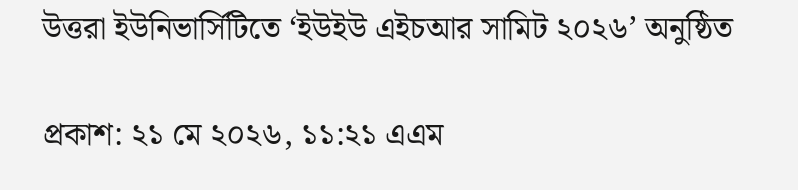উত্তরা ইউনিভার্সিটিতে ‘ইউইউ এইচআর সামিট ২০২৬’ অনুষ্ঠিত

প্রকাশ: ২১ মে ২০২৬, ১১:২১ এএম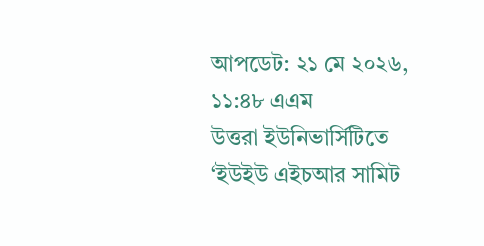আপডেট: ২১ মে ২০২৬, ১১:৪৮ এএম
উত্তরা ইউনিভার্সিটিতে ‘ইউইউ এইচআর সামিট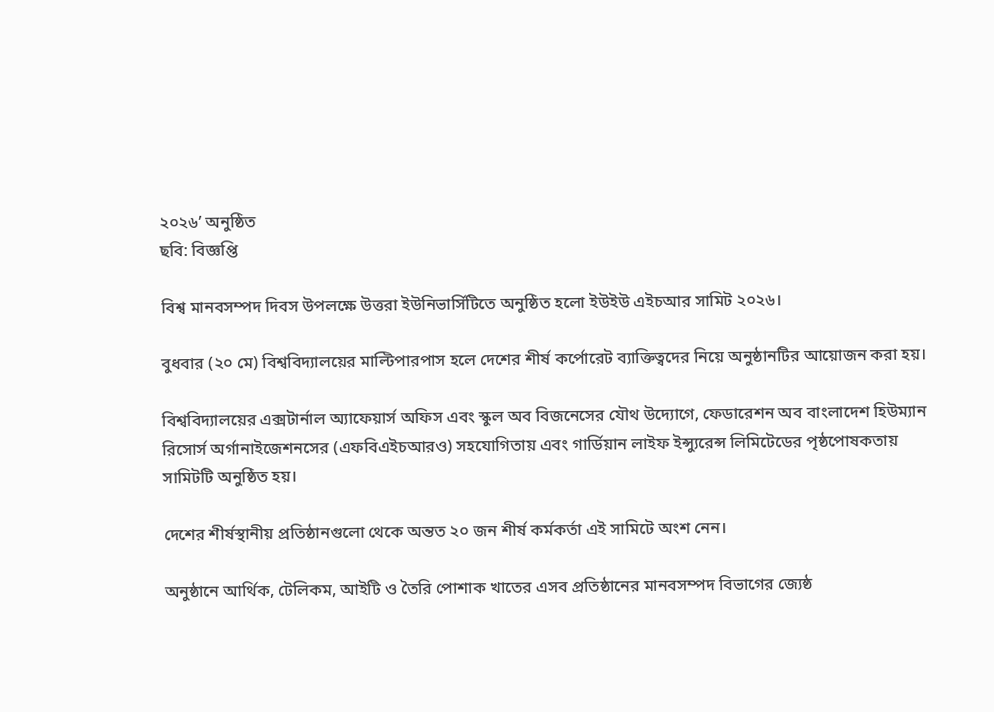২০২৬’ অনুষ্ঠিত
ছবি: বিজ্ঞপ্তি

বিশ্ব মানবসম্পদ দিবস উপলক্ষে উত্তরা ইউনিভার্সিটিতে অনুষ্ঠিত হলো ইউইউ এইচআর সামিট ২০২৬।

বুধবার (২০ মে) বিশ্ববিদ্যালয়ের মাল্টিপারপাস হলে দেশের শীর্ষ কর্পোরেট ব্যাক্তিত্বদের নিয়ে অনুষ্ঠানটির আয়োজন করা হয়।

বিশ্ববিদ্যালয়ের এক্সটার্নাল অ্যাফেয়ার্স অফিস এবং স্কুল অব বিজনেসের যৌথ উদ্যোগে, ফেডারেশন অব বাংলাদেশ হিউম্যান রিসোর্স অর্গানাইজেশনসের (এফবিএইচআরও) সহযোগিতায় এবং গার্ডিয়ান লাইফ ইন্স্যুরেন্স লিমিটেডের পৃষ্ঠপোষকতায় সামিটটি অনুষ্ঠিত হয়।

দেশের শীর্ষস্থানীয় প্রতিষ্ঠানগুলো থেকে অন্তত ২০ জন শীর্ষ কর্মকর্তা এই সামিটে অংশ নেন।

অনুষ্ঠানে আর্থিক, টেলিকম, আইটি ও তৈরি পোশাক খাতের এসব প্রতিষ্ঠানের মানবসম্পদ বিভাগের জ্যেষ্ঠ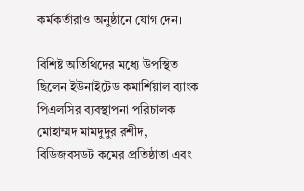কর্মকর্তারাও অনুষ্ঠানে যোগ দেন।

বিশিষ্ট অতিথিদের মধ্যে উপস্থিত ছিলেন ইউনাইটেড কমার্শিয়াল ব্যাংক পিএলসির ব্যবস্থাপনা পরিচালক মোহাম্মদ মামদুদুর রশীদ, বিডিজবসডট কমের প্রতিষ্ঠাতা এবং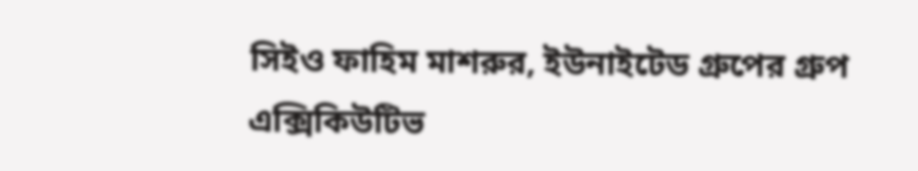সিইও ফাহিম মাশরুর, ইউনাইটেড গ্রুপের গ্রুপ এক্সিকিউটিভ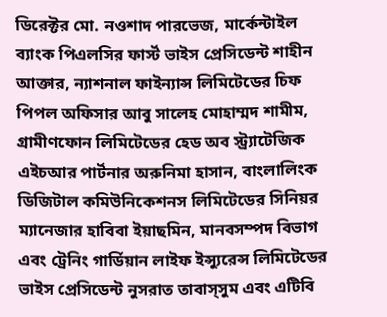ডিরেক্টর মো. নওশাদ পারভেজ, মার্কেন্টাইল ব্যাংক পিএলসির ফার্স্ট ভাইস প্রেসিডেন্ট শাহীন আক্তার, ন্যাশনাল ফাইন্যান্স লিমিটেডের চিফ পিপল অফিসার আবু সালেহ মোহাম্মদ শামীম, গ্রামীণফোন লিমিটেডের হেড অব স্ট্র্যাটেজিক এইচআর পার্টনার অরুনিমা হাসান, বাংলালিংক ডিজিটাল কমিউনিকেশনস লিমিটেডের সিনিয়র ম্যানেজার হাবিবা ইয়াছমিন, মানবসম্পদ বিভাগ এবং ট্রেনিং গার্ডিয়ান লাইফ ইন্স্যুরেন্স লিমিটেডের ভাইস প্রেসিডেন্ট নুসরাত তাবাস্সুম এবং এটিবি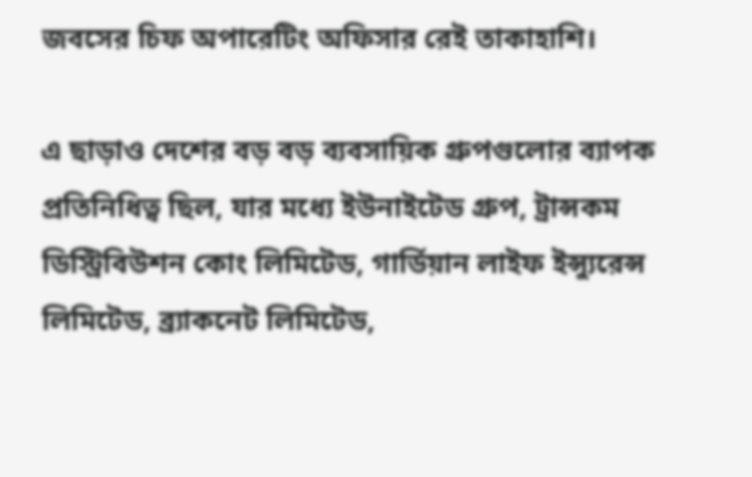জবসের চিফ অপারেটিং অফিসার রেই তাকাহাশি।

এ ছাড়াও দেশের বড় বড় ব্যবসায়িক গ্রুপগুলোর ব্যাপক প্রতিনিধিত্ব ছিল, যার মধ্যে ইউনাইটেড গ্রুপ, ট্রান্সকম ডিস্ট্রিবিউশন কোং লিমিটেড, গার্ডিয়ান লাইফ ইন্স্যুরেন্স লিমিটেড, ব্র্যাকনেট লিমিটেড,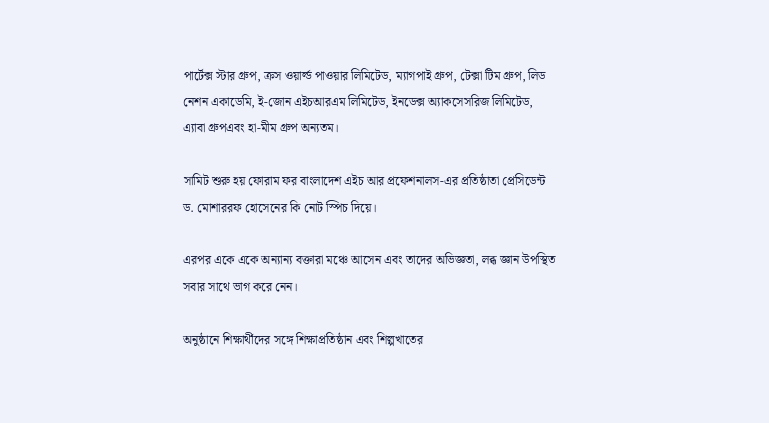পার্টেক্স স্টার গ্রুপ, ক্রস ওয়ার্ল্ড পাওয়ার লিমিটেড, ম্যাগপাই গ্রুপ, টেক্সা টিম গ্রুপ, লিড নেশন একাডেমি, ই-জোন এইচআরএম লিমিটেড, ইনডেক্স অ্যাকসেসরিজ লিমিটেড, এ্যাবা গ্রুপএবং হা-মীম গ্রুপ অন্যতম।

সামিট শুরু হয় ফোরাম ফর বাংলাদেশ এইচ আর প্রফেশনালস-এর প্রতিষ্ঠাতা প্রেসিডেন্ট ড. মোশাররফ হোসেনের কি নোট স্পিচ দিয়ে।

এরপর একে একে অন্যান্য বক্তারা মঞ্চে আসেন এবং তাদের অভিজ্ঞতা, লব্ধ জ্ঞান উপস্থিত সবার সাথে ভাগ করে নেন।

অনুষ্ঠানে শিক্ষার্থীদের সঙ্গে শিক্ষাপ্রতিষ্ঠান এবং শিল্পখাতের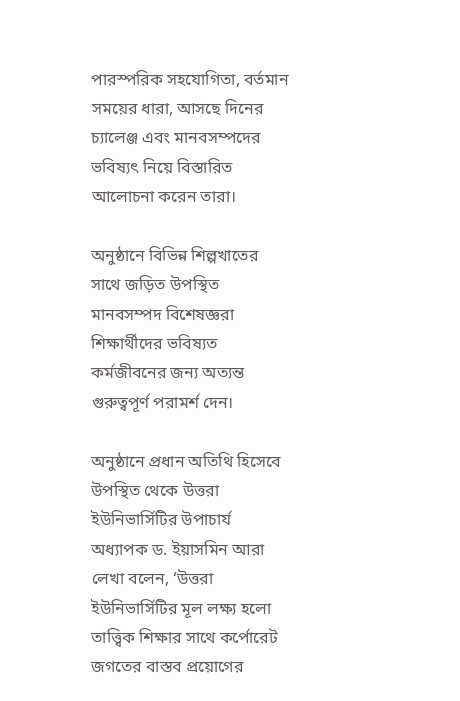পারস্পরিক সহযোগিতা, বর্তমান সময়ের ধারা, আসছে দিনের চ্যালেঞ্জ এবং মানবসম্পদের ভবিষ্যৎ নিয়ে বিস্তারিত আলোচনা করেন তারা।

অনুষ্ঠানে বিভিন্ন শিল্পখাতের সাথে জড়িত উপস্থিত মানবসম্পদ বিশেষজ্ঞরা শিক্ষার্থীদের ভবিষ্যত কর্মজীবনের জন্য অত্যন্ত গুরুত্বপূর্ণ পরামর্শ দেন।

অনুষ্ঠানে প্রধান অতিথি হিসেবে উপস্থিত থেকে উত্তরা ইউনিভার্সিটির উপাচার্য অধ্যাপক ড. ইয়াসমিন আরা লেখা বলেন, ‘উত্তরা ইউনিভার্সিটির মূল লক্ষ্য হলো তাত্ত্বিক শিক্ষার সাথে কর্পোরেট জগতের বাস্তব প্রয়োগের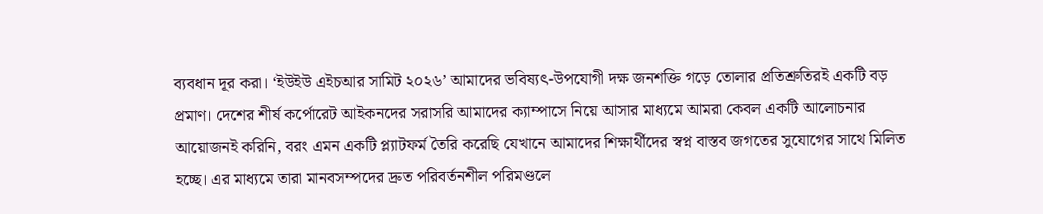ব্যবধান দূর করা। ‘ইউইউ এইচআর সামিট ২০২৬’ আমাদের ভবিষ্যৎ-উপযোগী দক্ষ জনশক্তি গড়ে তোলার প্রতিশ্রুতিরই একটি বড় প্রমাণ। দেশের শীর্ষ কর্পোরেট আইকনদের সরাসরি আমাদের ক্যাম্পাসে নিয়ে আসার মাধ্যমে আমরা কেবল একটি আলোচনার আয়োজনই করিনি, বরং এমন একটি প্ল্যাটফর্ম তৈরি করেছি যেখানে আমাদের শিক্ষার্থীদের স্বপ্ন বাস্তব জগতের সুযোগের সাথে মিলিত হচ্ছে। এর মাধ্যমে তারা মানবসম্পদের দ্রুত পরিবর্তনশীল পরিমণ্ডলে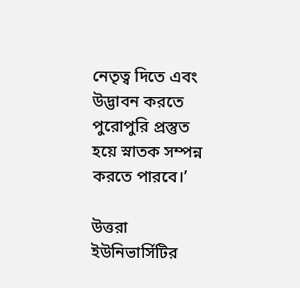নেতৃত্ব দিতে এবং উদ্ভাবন করতে পুরোপুরি প্রস্তুত হয়ে স্নাতক সম্পন্ন করতে পারবে।’

উত্তরা ইউনিভার্সিটির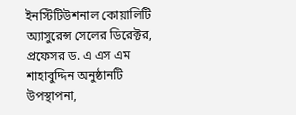ইনস্টিটিউশনাল কোয়ালিটি অ্যাসুরেন্স সেলের ডিরেক্টর, প্রফেসর ড. এ এস এম শাহাবুদ্দিন অনুষ্ঠানটি উপস্থাপনা,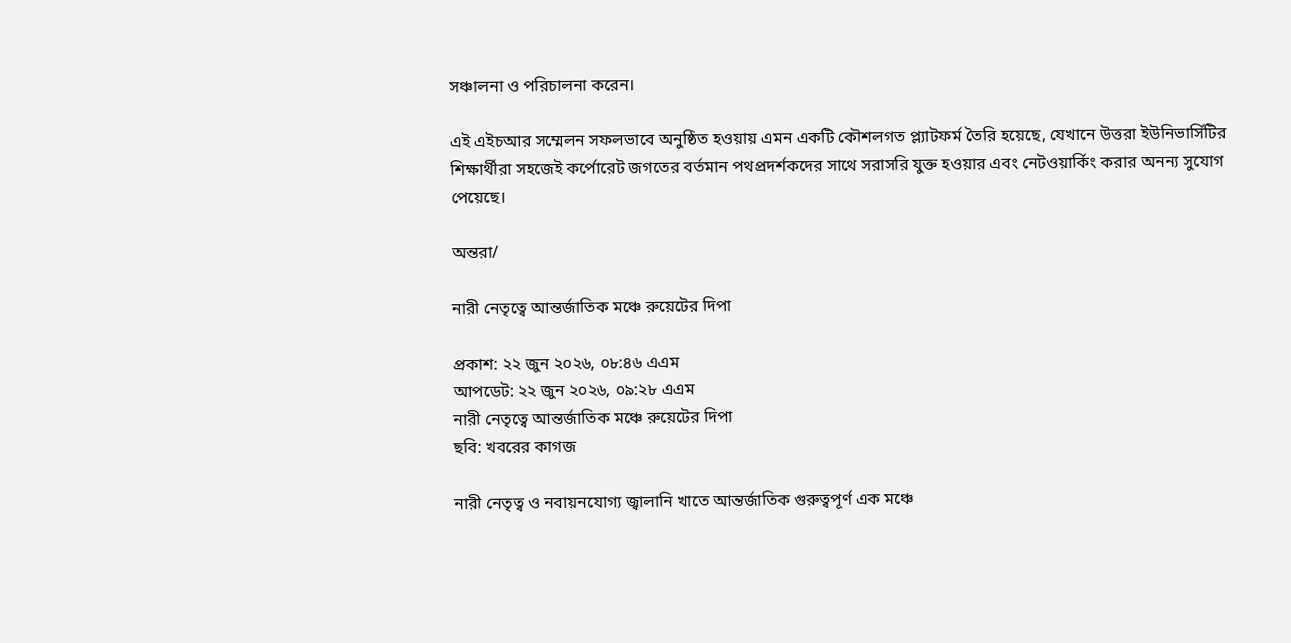সঞ্চালনা ও পরিচালনা করেন।

এই এইচআর সম্মেলন সফলভাবে অনুষ্ঠিত হওয়ায় এমন একটি কৌশলগত প্ল্যাটফর্ম তৈরি হয়েছে, যেখানে উত্তরা ইউনিভার্সিটির শিক্ষার্থীরা সহজেই কর্পোরেট জগতের বর্তমান পথপ্রদর্শকদের সাথে সরাসরি যুক্ত হওয়ার এবং নেটওয়ার্কিং করার অনন্য সুযোগ পেয়েছে।

অন্তরা/

নারী নেতৃত্বে আন্তর্জাতিক মঞ্চে রুয়েটের দিপা

প্রকাশ: ২২ জুন ২০২৬, ০৮:৪৬ এএম
আপডেট: ২২ জুন ২০২৬, ০৯:২৮ এএম
নারী নেতৃত্বে আন্তর্জাতিক মঞ্চে রুয়েটের দিপা
ছবি: খবরের কাগজ

নারী নেতৃত্ব ও নবায়নযোগ্য জ্বালানি খাতে আন্তর্জাতিক গুরুত্বপূর্ণ এক মঞ্চে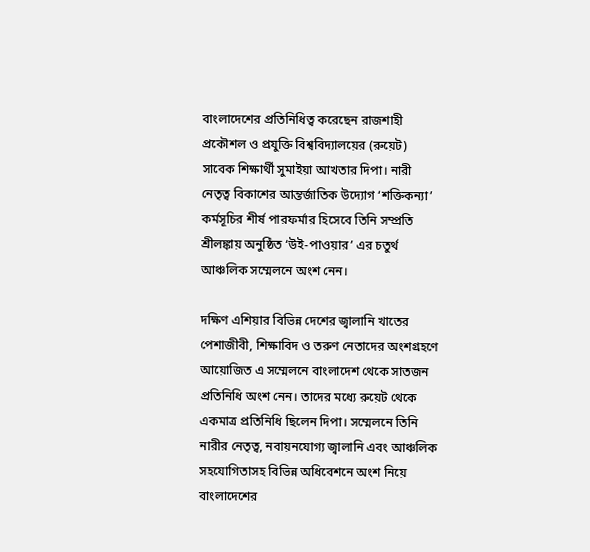বাংলাদেশের প্রতিনিধিত্ব করেছেন রাজশাহী প্রকৌশল ও প্রযুক্তি বিশ্ববিদ্যালয়ের (রুয়েট) সাবেক শিক্ষার্থী সুমাইয়া আখতার দিপা। নারী নেতৃত্ব বিকাশের আন্তর্জাতিক উদ্যোগ ‘শক্তিকন্যা’ কর্মসূচির শীর্ষ পারফর্মার হিসেবে তিনি সম্প্রতি শ্রীলঙ্কায় অনুষ্ঠিত ‘উই-পাওয়ার’ এর চতুর্থ আঞ্চলিক সম্মেলনে অংশ নেন।

দক্ষিণ এশিয়ার বিভিন্ন দেশের জ্বালানি খাতের পেশাজীবী, শিক্ষাবিদ ও তরুণ নেতাদের অংশগ্রহণে আয়োজিত এ সম্মেলনে বাংলাদেশ থেকে সাতজন প্রতিনিধি অংশ নেন। তাদের মধ্যে রুয়েট থেকে একমাত্র প্রতিনিধি ছিলেন দিপা। সম্মেলনে তিনি নারীর নেতৃত্ব, নবায়নযোগ্য জ্বালানি এবং আঞ্চলিক সহযোগিতাসহ বিভিন্ন অধিবেশনে অংশ নিয়ে বাংলাদেশের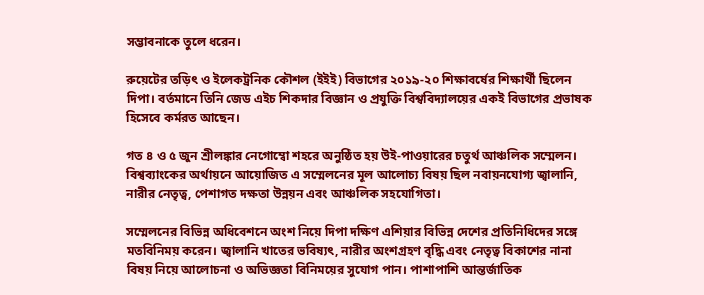সম্ভাবনাকে তুলে ধরেন।

রুয়েটের তড়িৎ ও ইলেকট্রনিক কৌশল (ইইই) বিভাগের ২০১৯-২০ শিক্ষাবর্ষের শিক্ষার্থী ছিলেন দিপা। বর্তমানে তিনি জেড এইচ শিকদার বিজ্ঞান ও প্রযুক্তি বিশ্ববিদ্যালয়ের একই বিভাগের প্রভাষক হিসেবে কর্মরত আছেন।

গত ৪ ও ৫ জুন শ্রীলঙ্কার নেগোম্বো শহরে অনুষ্ঠিত হয় উই-পাওয়ারের চতুর্থ আঞ্চলিক সম্মেলন। বিশ্বব্যাংকের অর্থায়নে আয়োজিত এ সম্মেলনের মূল আলোচ্য বিষয় ছিল নবায়নযোগ্য জ্বালানি, নারীর নেতৃত্ব, পেশাগত দক্ষতা উন্নয়ন এবং আঞ্চলিক সহযোগিতা।

সম্মেলনের বিভিন্ন অধিবেশনে অংশ নিয়ে দিপা দক্ষিণ এশিয়ার বিভিন্ন দেশের প্রতিনিধিদের সঙ্গে মতবিনিময় করেন। জ্বালানি খাতের ভবিষ্যৎ, নারীর অংশগ্রহণ বৃদ্ধি এবং নেতৃত্ব বিকাশের নানা বিষয় নিয়ে আলোচনা ও অভিজ্ঞতা বিনিময়ের সুযোগ পান। পাশাপাশি আন্তর্জাতিক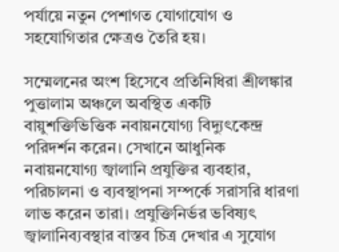পর্যায়ে নতুন পেশাগত যোগাযোগ ও সহযোগিতার ক্ষেত্রও তৈরি হয়।

সম্মেলনের অংশ হিসেবে প্রতিনিধিরা শ্রীলঙ্কার পুত্তালাম অঞ্চলে অবস্থিত একটি বায়ুশক্তিভিত্তিক নবায়নযোগ্য বিদ্যুৎকেন্দ্র পরিদর্শন করেন। সেখানে আধুনিক নবায়নযোগ্য জ্বালানি প্রযুক্তির ব্যবহার, পরিচালনা ও ব্যবস্থাপনা সম্পর্কে সরাসরি ধারণা লাভ করেন তারা। প্রযুক্তিনির্ভর ভবিষ্যৎ জ্বালানিব্যবস্থার বাস্তব চিত্র দেখার এ সুযোগ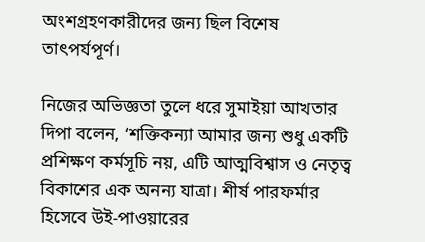অংশগ্রহণকারীদের জন্য ছিল বিশেষ তাৎপর্যপূর্ণ।

নিজের অভিজ্ঞতা তুলে ধরে সুমাইয়া আখতার দিপা বলেন, ‘শক্তিকন্যা আমার জন্য শুধু একটি প্রশিক্ষণ কর্মসূচি নয়, এটি আত্মবিশ্বাস ও নেতৃত্ব বিকাশের এক অনন্য যাত্রা। শীর্ষ পারফর্মার হিসেবে উই-পাওয়ারের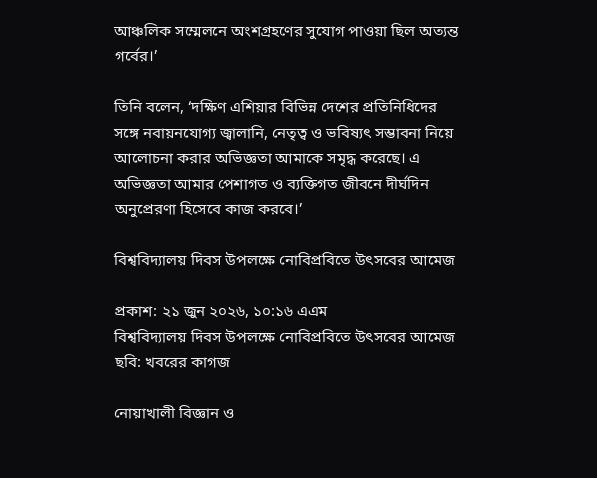আঞ্চলিক সম্মেলনে অংশগ্রহণের সুযোগ পাওয়া ছিল অত্যন্ত গর্বের।’

তিনি বলেন, ‘দক্ষিণ এশিয়ার বিভিন্ন দেশের প্রতিনিধিদের সঙ্গে নবায়নযোগ্য জ্বালানি, নেতৃত্ব ও ভবিষ্যৎ সম্ভাবনা নিয়ে আলোচনা করার অভিজ্ঞতা আমাকে সমৃদ্ধ করেছে। এ অভিজ্ঞতা আমার পেশাগত ও ব্যক্তিগত জীবনে দীর্ঘদিন অনুপ্রেরণা হিসেবে কাজ করবে।’

বিশ্ববিদ্যালয় দিবস উপলক্ষে নোবিপ্রবিতে উৎসবের আমেজ

প্রকাশ: ২১ জুন ২০২৬, ১০:১৬ এএম
বিশ্ববিদ্যালয় দিবস উপলক্ষে নোবিপ্রবিতে উৎসবের আমেজ
ছবি: খবরের কাগজ

নোয়াখালী বিজ্ঞান ও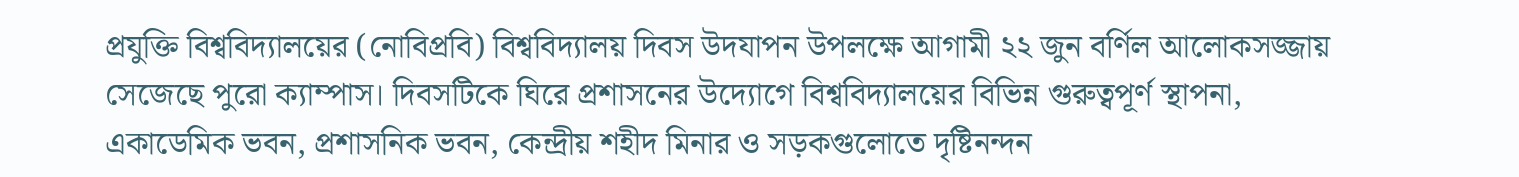প্রযুক্তি বিশ্ববিদ্যালয়ের (নোবিপ্রবি) বিশ্ববিদ্যালয় দিবস উদযাপন উপলক্ষে আগামী ২২ জুন বর্ণিল আলোকসজ্জায় সেজেছে পুরো ক্যাম্পাস। দিবসটিকে ঘিরে প্রশাসনের উদ্যোগে বিশ্ববিদ্যালয়ের বিভিন্ন গুরুত্বপূর্ণ স্থাপনা, একাডেমিক ভবন, প্রশাসনিক ভবন, কেন্দ্রীয় শহীদ মিনার ও সড়কগুলোতে দৃষ্টিনন্দন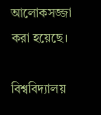আলোকসজ্জা করা হয়েছে।

বিশ্ববিদ্যালয়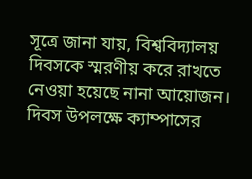সূত্রে জানা যায়, বিশ্ববিদ্যালয় দিবসকে স্মরণীয় করে রাখতে নেওয়া হয়েছে নানা আয়োজন। দিবস উপলক্ষে ক্যাম্পাসের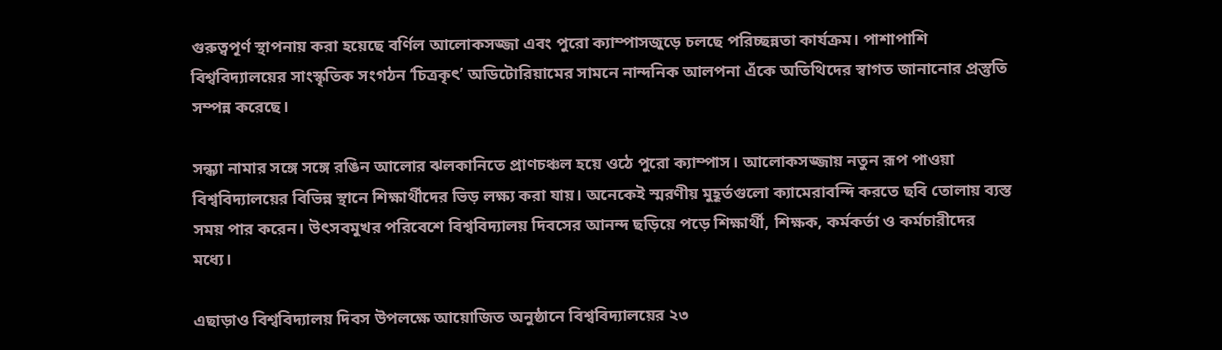গুরুত্বপূর্ণ স্থাপনায় করা হয়েছে বর্ণিল আলোকসজ্জা এবং পুরো ক্যাম্পাসজুড়ে চলছে পরিচ্ছন্নতা কার্যক্রম। পাশাপাশি বিশ্ববিদ্যালয়ের সাংস্কৃতিক সংগঠন ‘চিত্রকৃৎ’ অডিটোরিয়ামের সামনে নান্দনিক আলপনা এঁকে অতিথিদের স্বাগত জানানোর প্রস্তুতি সম্পন্ন করেছে।

সন্ধ্যা নামার সঙ্গে সঙ্গে রঙিন আলোর ঝলকানিতে প্রাণচঞ্চল হয়ে ওঠে পুরো ক্যাম্পাস। আলোকসজ্জায় নতুন রূপ পাওয়া বিশ্ববিদ্যালয়ের বিভিন্ন স্থানে শিক্ষার্থীদের ভিড় লক্ষ্য করা যায়। অনেকেই স্মরণীয় মুহূর্তগুলো ক্যামেরাবন্দি করতে ছবি তোলায় ব্যস্ত সময় পার করেন। উৎসবমুখর পরিবেশে বিশ্ববিদ্যালয় দিবসের আনন্দ ছড়িয়ে পড়ে শিক্ষার্থী, শিক্ষক, কর্মকর্তা ও কর্মচারীদের মধ্যে।

এছাড়াও বিশ্ববিদ্যালয় দিবস উপলক্ষে আয়োজিত অনুষ্ঠানে বিশ্ববিদ্যালয়ের ২৩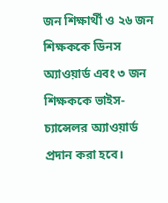জন শিক্ষার্থী ও ২৬ জন শিক্ষককে ডিনস অ্যাওয়ার্ড এবং ৩ জন শিক্ষককে ভাইস-চ্যান্সেলর অ্যাওয়ার্ড প্রদান করা হবে।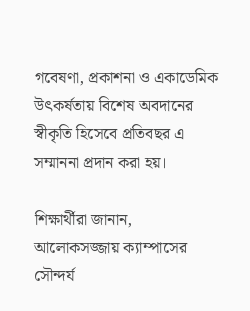গবেষণা, প্রকাশনা ও একাডেমিক উৎকর্ষতায় বিশেষ অবদানের স্বীকৃতি হিসেবে প্রতিবছর এ সম্মাননা প্রদান করা হয়।

শিক্ষার্থীরা জানান, আলোকসজ্জায় ক্যাম্পাসের সৌন্দর্য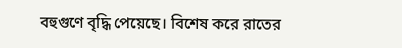বহুগুণে বৃদ্ধি পেয়েছে। বিশেষ করে রাতের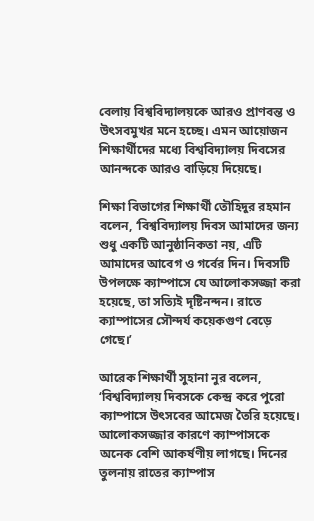বেলায় বিশ্ববিদ্যালয়কে আরও প্রাণবন্ত ও উৎসবমুখর মনে হচ্ছে। এমন আয়োজন শিক্ষার্থীদের মধ্যে বিশ্ববিদ্যালয় দিবসের আনন্দকে আরও বাড়িয়ে দিয়েছে।

শিক্ষা বিভাগের শিক্ষার্থী তৌহিদুর রহমান বলেন, ‘বিশ্ববিদ্যালয় দিবস আমাদের জন্য শুধু একটি আনুষ্ঠানিকতা নয়, এটি আমাদের আবেগ ও গর্বের দিন। দিবসটি উপলক্ষে ক্যাম্পাসে যে আলোকসজ্জা করা হয়েছে, তা সত্যিই দৃষ্টিনন্দন। রাতে ক্যাম্পাসের সৌন্দর্য কয়েকগুণ বেড়ে গেছে।’

আরেক শিক্ষার্থী সুহানা নুর বলেন, ‘বিশ্ববিদ্যালয় দিবসকে কেন্দ্র করে পুরো ক্যাম্পাসে উৎসবের আমেজ তৈরি হয়েছে। আলোকসজ্জার কারণে ক্যাম্পাসকে অনেক বেশি আকর্ষণীয় লাগছে। দিনের তুলনায় রাতের ক্যাম্পাস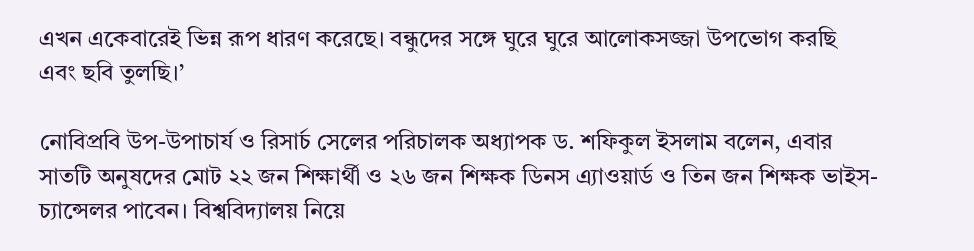এখন একেবারেই ভিন্ন রূপ ধারণ করেছে। বন্ধুদের সঙ্গে ঘুরে ঘুরে আলোকসজ্জা উপভোগ করছি এবং ছবি তুলছি।’

নোবিপ্রবি উপ-উপাচার্য ও রিসার্চ সেলের পরিচালক অধ্যাপক ড. শফিকুল ইসলাম বলেন, এবার সাতটি অনুষদের মোট ২২ জন শিক্ষার্থী ও ২৬ জন শিক্ষক ডিনস এ্যাওয়ার্ড ও তিন জন শিক্ষক ভাইস-চ্যান্সেলর পাবেন। বিশ্ববিদ্যালয় নিয়ে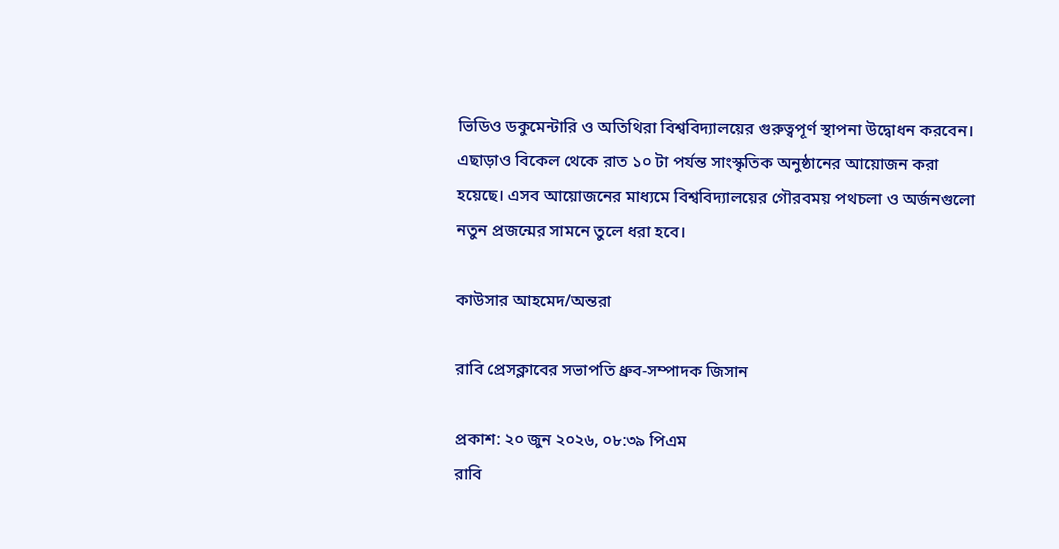ভিডিও ডকুমেন্টারি ও অতিথিরা বিশ্ববিদ্যালয়ের গুরুত্বপূর্ণ স্থাপনা উদ্বোধন করবেন। এছাড়াও বিকেল থেকে রাত ১০ টা পর্যন্ত সাংস্কৃতিক অনুষ্ঠানের আয়োজন করা হয়েছে। এসব আয়োজনের মাধ্যমে বিশ্ববিদ্যালয়ের গৌরবময় পথচলা ও অর্জনগুলো নতুন প্রজন্মের সামনে তুলে ধরা হবে।

কাউসার আহমেদ/অন্তরা

রাবি প্রেসক্লাবের সভাপতি ধ্রুব-সম্পাদক জিসান

প্রকাশ: ২০ জুন ২০২৬, ০৮:৩৯ পিএম
রাবি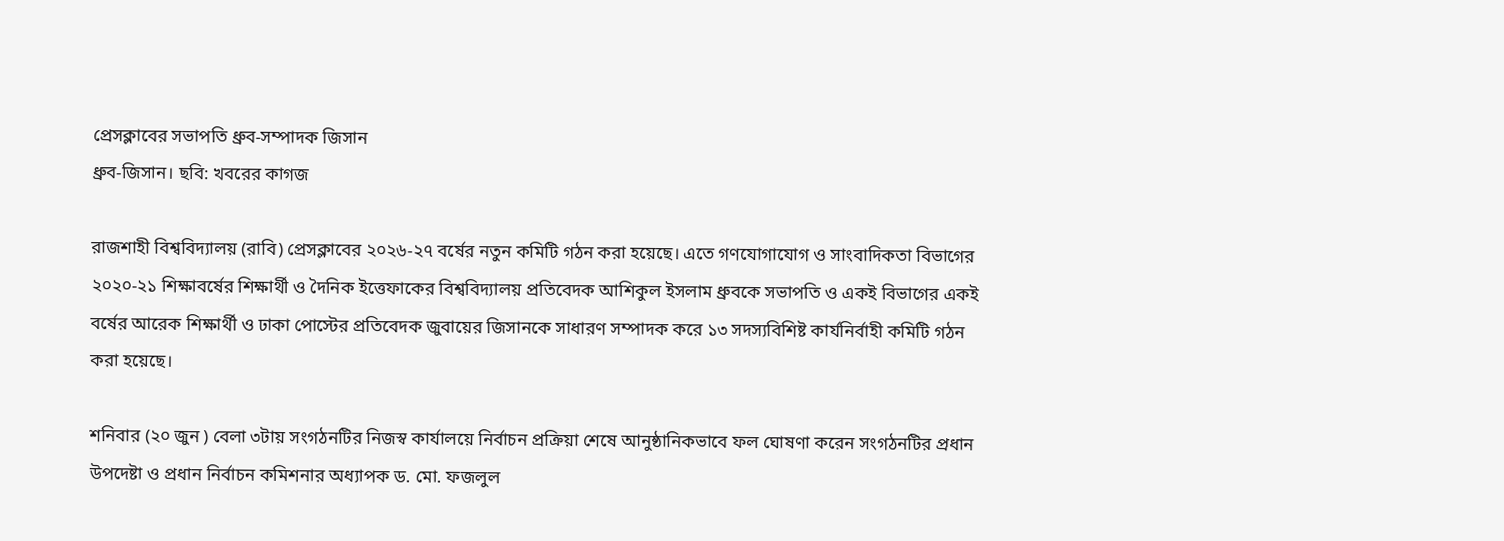প্রেসক্লাবের সভাপতি ধ্রুব-সম্পাদক জিসান
ধ্রুব-জিসান। ছবি: খবরের কাগজ

রাজশাহী বিশ্ববিদ্যালয় (রাবি) প্রেসক্লাবের ২০২৬-২৭ বর্ষের নতুন কমিটি গঠন করা হয়েছে। এতে গণযোগাযোগ ও সাংবাদিকতা বিভাগের ২০২০-২১ শিক্ষাবর্ষের শিক্ষার্থী ও দৈনিক ইত্তেফাকের বিশ্ববিদ্যালয় প্রতিবেদক আশিকুল ইসলাম ধ্রুবকে সভাপতি ও একই বিভাগের একই বর্ষের আরেক শিক্ষার্থী ও ঢাকা পোস্টের প্রতিবেদক জুবায়ের জিসানকে সাধারণ সম্পাদক করে ১৩ সদস্যবিশিষ্ট কার্যনির্বাহী কমিটি গঠন করা হয়েছে।

শনিবার (২০ জুন ) বেলা ৩টায় সংগঠনটির নিজস্ব কার্যালয়ে নির্বাচন প্রক্রিয়া শেষে আনুষ্ঠানিকভাবে ফল ঘোষণা করেন সংগঠনটির প্রধান উপদেষ্টা ও প্রধান নির্বাচন কমিশনার অধ্যাপক ড. মো. ফজলুল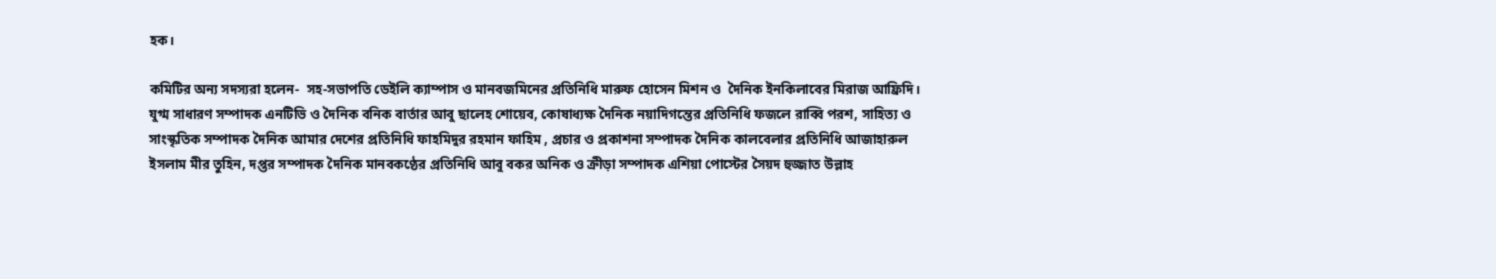হক।

কমিটির অন্য সদস্যরা হলেন-  সহ-সভাপতি ডেইলি ক্যাম্পাস ও মানবজমিনের প্রতিনিধি মারুফ হোসেন মিশন ও  দৈনিক ইনকিলাবের মিরাজ আফ্রিদি। যুগ্ম সাধারণ সম্পাদক এনটিভি ও দৈনিক বনিক বার্তার আবু ছালেহ শোয়েব, কোষাধ্যক্ষ দৈনিক নয়াদিগন্তের প্রতিনিধি ফজলে রাব্বি পরশ, সাহিত্য ও সাংস্কৃতিক সম্পাদক দৈনিক আমার দেশের প্রতিনিধি ফাহমিদুর রহমান ফাহিম , প্রচার ও প্রকাশনা সম্পাদক দৈনিক কালবেলার প্রতিনিধি আজাহারুল ইসলাম মীর তুহিন, দপ্তর সম্পাদক দৈনিক মানবকণ্ঠের প্রতিনিধি আবু বকর অনিক ও ক্রীড়া সম্পাদক এশিয়া পোস্টের সৈয়দ হুজ্জাত উল্লাহ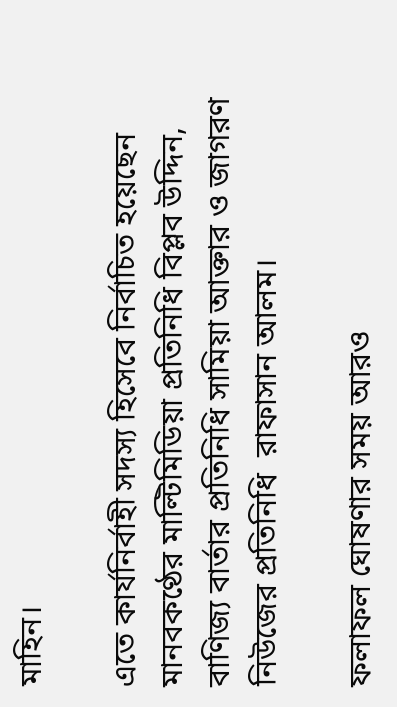মাহিন।

এতে কার্যনির্বাহী সদস্য হিসেবে নির্বাচিত হয়েছেন মানবকণ্ঠের মাল্টিমিডিয়া প্রতিনিধি বিপ্লব উদ্দিন, বাণিজ্য বার্তার প্রতিনিধি সামিয়া আক্তার ও জাগরণ নিউজের প্রতিনিধি  রাফাসান আলম।

ফলাফল ঘোষণার সময় আরও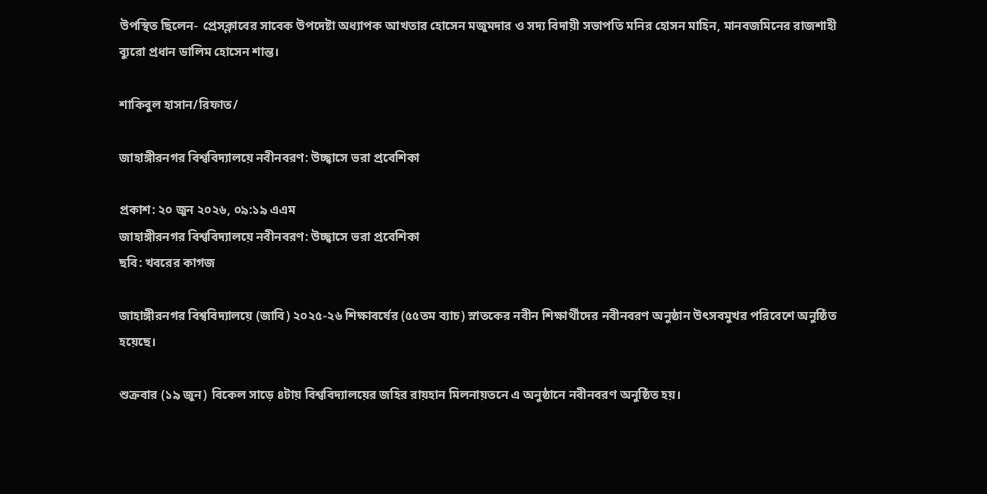উপস্থিত ছিলেন- প্রেসক্লাবের সাবেক উপদেষ্টা অধ্যাপক আখতার হোসেন মজুমদার ও সদ্য বিদায়ী সভাপতি মনির হোসন মাহিন, মানবজমিনের রাজশাহী ব্যুরো প্রধান ডালিম হোসেন শান্ত।

শাকিবুল হাসান/রিফাত/

জাহাঙ্গীরনগর বিশ্ববিদ্যালয়ে নবীনবরণ: উচ্ছ্বাসে ভরা প্রবেশিকা

প্রকাশ: ২০ জুন ২০২৬, ০৯:১৯ এএম
জাহাঙ্গীরনগর বিশ্ববিদ্যালয়ে নবীনবরণ: উচ্ছ্বাসে ভরা প্রবেশিকা
ছবি: খবরের কাগজ

জাহাঙ্গীরনগর বিশ্ববিদ্যালয়ে (জাবি) ২০২৫-২৬ শিক্ষাবর্ষের (৫৫তম ব্যাচ) স্নাতকের নবীন শিক্ষার্থীদের নবীনবরণ অনুষ্ঠান উৎসবমুখর পরিবেশে অনুষ্ঠিত হয়েছে।

শুক্রবার (১৯ জুন) বিকেল সাড়ে ৪টায় বিশ্ববিদ্যালয়ের জহির রায়হান মিলনায়তনে এ অনুষ্ঠানে নবীনবরণ অনুষ্ঠিত হয়।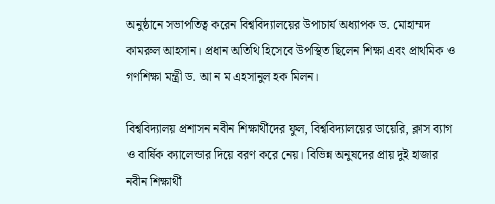অনুষ্ঠানে সভাপতিত্ব করেন বিশ্ববিদ্যালয়ের উপাচার্য অধ্যাপক ড. মোহাম্মদ কামরুল আহসান। প্রধান অতিথি হিসেবে উপস্থিত ছিলেন শিক্ষা এবং প্রাথমিক ও গণশিক্ষা মন্ত্রী ড. আ ন ম এহসানুল হক মিলন।

বিশ্ববিদ্যালয় প্রশাসন নবীন শিক্ষার্থীদের ফুল, বিশ্ববিদ্যালয়ের ডায়েরি, ক্লাস ব্যাগ ও বার্ষিক ক্যালেন্ডার দিয়ে বরণ করে নেয়। বিভিন্ন অনুষদের প্রায় দুই হাজার নবীন শিক্ষার্থী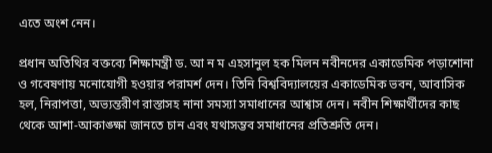এতে অংশ নেন।

প্রধান অতিথির বক্তব্যে শিক্ষামন্ত্রী ড. আ ন ম এহসানুল হক মিলন নবীনদের একাডেমিক পড়াশোনা ও গবেষণায় মনোযোগী হওয়ার পরামর্শ দেন। তিনি বিশ্ববিদ্যালয়ের একাডেমিক ভবন, আবাসিক হল, নিরাপত্তা, অভ্যন্তরীণ রাস্তাসহ নানা সমস্যা সমাধানের আশ্বাস দেন। নবীন শিক্ষার্থীদের কাছ থেকে আশা-আকাঙ্ক্ষা জানতে চান এবং যথাসম্ভব সমাধানের প্রতিশ্রুতি দেন।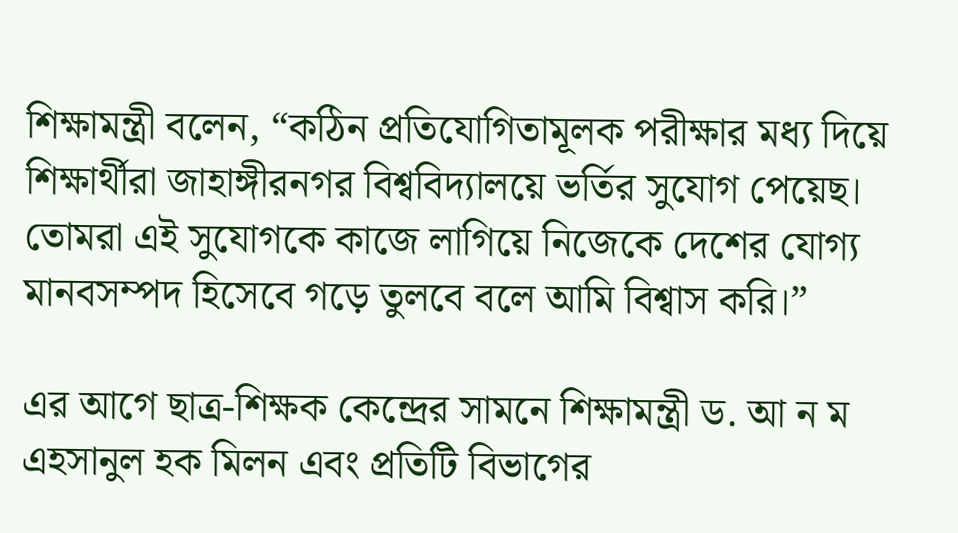শিক্ষামন্ত্রী বলেন, “কঠিন প্রতিযোগিতামূলক পরীক্ষার মধ্য দিয়ে শিক্ষার্থীরা জাহাঙ্গীরনগর বিশ্ববিদ্যালয়ে ভর্তির সুযোগ পেয়েছ। তোমরা এই সুযোগকে কাজে লাগিয়ে নিজেকে দেশের যোগ্য মানবসম্পদ হিসেবে গড়ে তুলবে বলে আমি বিশ্বাস করি।”

এর আগে ছাত্র-শিক্ষক কেন্দ্রের সামনে শিক্ষামন্ত্রী ড. আ ন ম এহসানুল হক মিলন এবং প্রতিটি বিভাগের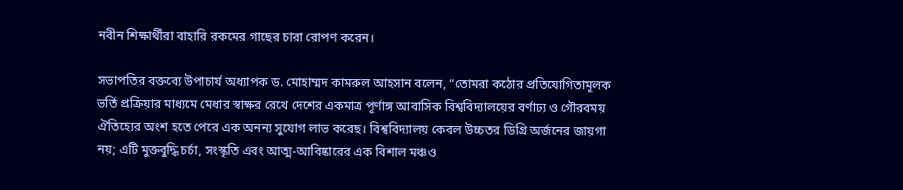নবীন শিক্ষার্থীরা বাহারি রকমের গাছের চারা রোপণ করেন।

সভাপতির বক্তব্যে উপাচার্য অধ্যাপক ড. মোহাম্মদ কামরুল আহসান বলেন, “তোমরা কঠোর প্রতিযোগিতামূলক ভর্তি প্রক্রিয়ার মাধ্যমে মেধার স্বাক্ষর রেখে দেশের একমাত্র পূর্ণাঙ্গ আবাসিক বিশ্ববিদ্যালয়ের বর্ণাঢ্য ও গৌরবময় ঐতিহ্যের অংশ হতে পেরে এক অনন্য সুযোগ লাভ করেছ। বিশ্ববিদ্যালয় কেবল উচ্চতর ডিগ্রি অর্জনের জায়গা নয়; এটি মুক্তবুদ্ধি চর্চা, সংস্কৃতি এবং আত্ম-আবিষ্কারের এক বিশাল মঞ্চও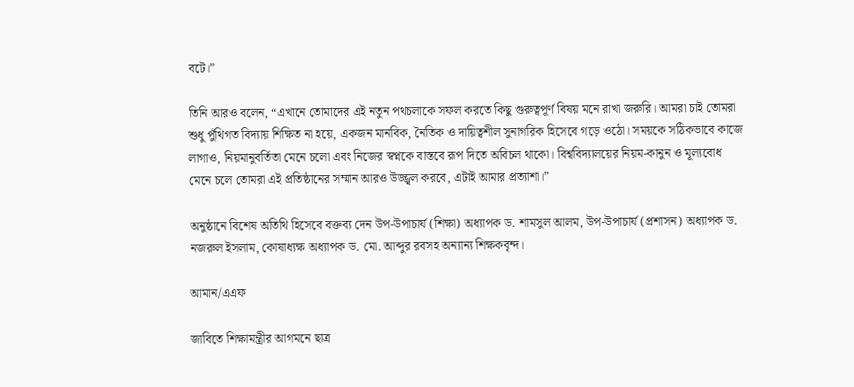বটে।”

তিনি আরও বলেন, “এখানে তোমাদের এই নতুন পথচলাকে সফল করতে কিছু গুরুত্বপূর্ণ বিষয় মনে রাখা জরুরি। আমরা চাই তোমরা শুধু পুঁথিগত বিদ্যায় শিক্ষিত না হয়ে, একজন মানবিক, নৈতিক ও দায়িত্বশীল সুনাগরিক হিসেবে গড়ে ওঠো। সময়কে সঠিকভাবে কাজে লাগাও, নিয়মানুবর্তিতা মেনে চলো এবং নিজের স্বপ্নকে বাস্তবে রূপ দিতে অবিচল থাকো। বিশ্ববিদ্যালয়ের নিয়ম-কানুন ও মূল্যবোধ মেনে চলে তোমরা এই প্রতিষ্ঠানের সম্মান আরও উজ্জ্বল করবে, এটাই আমার প্রত্যাশা।”

অনুষ্ঠানে বিশেষ অতিথি হিসেবে বক্তব্য দেন উপ-উপাচার্য (শিক্ষা) অধ্যাপক ড. শামসুল আলম, উপ-উপাচার্য (প্রশাসন) অধ্যাপক ড. নজরুল ইসলাম, কোষাধ্যক্ষ অধ্যাপক ড. মো. আব্দুর রবসহ অন্যান্য শিক্ষকবৃন্দ।

আমান/এএফ

জাবিতে শিক্ষামন্ত্রীর আগমনে ছাত্র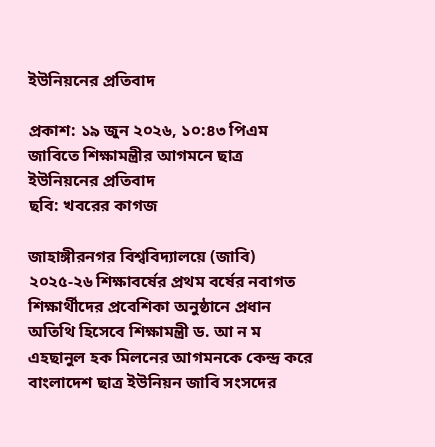ইউনিয়নের প্রতিবাদ

প্রকাশ: ১৯ জুন ২০২৬, ১০:৪৩ পিএম
জাবিতে শিক্ষামন্ত্রীর আগমনে ছাত্র ইউনিয়নের প্রতিবাদ
ছবি: খবরের কাগজ

জাহাঙ্গীরনগর বিশ্ববিদ্যালয়ে (জাবি) ২০২৫-২৬ শিক্ষাবর্ষের প্রথম বর্ষের নবাগত শিক্ষার্থীদের প্রবেশিকা অনুষ্ঠানে প্রধান অতিথি হিসেবে শিক্ষামন্ত্রী ড. আ ন ম এহছানুল হক মিলনের আগমনকে কেন্দ্র করে বাংলাদেশ ছাত্র ইউনিয়ন জাবি সংসদের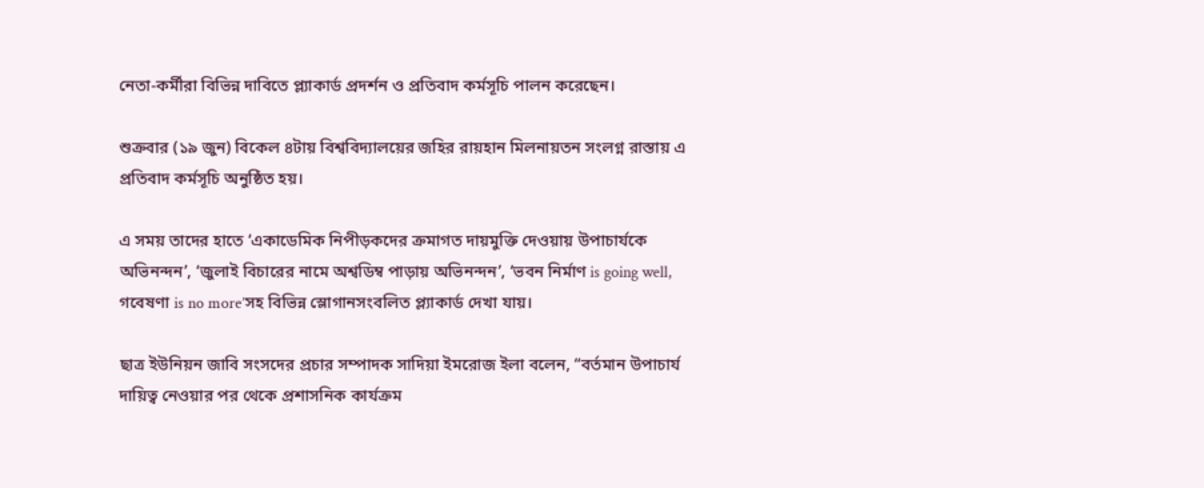নেতা-কর্মীরা বিভিন্ন দাবিতে প্ল্যাকার্ড প্রদর্শন ও প্রতিবাদ কর্মসূচি পালন করেছেন।

শুক্রবার (১৯ জুন) বিকেল ৪টায় বিশ্ববিদ্যালয়ের জহির রায়হান মিলনায়তন সংলগ্ন রাস্তায় এ প্রতিবাদ কর্মসূচি অনুষ্ঠিত হয়।

এ সময় তাদের হাতে ‘একাডেমিক নিপীড়কদের ক্রমাগত দায়মুক্তি দেওয়ায় উপাচার্যকে অভিনন্দন’, ‘জুলাই বিচারের নামে অশ্বডিম্ব পাড়ায় অভিনন্দন’, ‘ভবন নির্মাণ is going well, গবেষণা is no more’সহ বিভিন্ন স্লোগানসংবলিত প্ল্যাকার্ড দেখা যায়।

ছাত্র ইউনিয়ন জাবি সংসদের প্রচার সম্পাদক সাদিয়া ইমরোজ ইলা বলেন, “বর্তমান উপাচার্য দায়িত্ব নেওয়ার পর থেকে প্রশাসনিক কার্যক্রম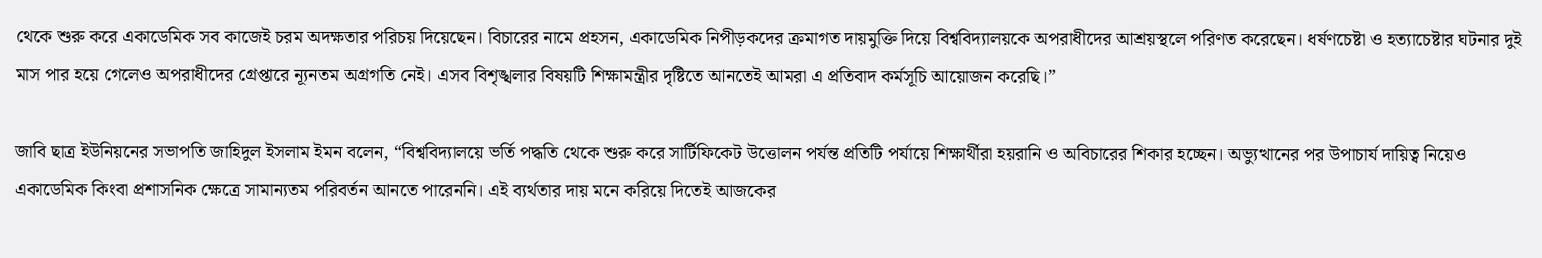থেকে শুরু করে একাডেমিক সব কাজেই চরম অদক্ষতার পরিচয় দিয়েছেন। বিচারের নামে প্রহসন, একাডেমিক নিপীড়কদের ক্রমাগত দায়মুক্তি দিয়ে বিশ্ববিদ্যালয়কে অপরাধীদের আশ্রয়স্থলে পরিণত করেছেন। ধর্ষণচেষ্টা ও হত্যাচেষ্টার ঘটনার দুই মাস পার হয়ে গেলেও অপরাধীদের গ্রেপ্তারে ন্যূনতম অগ্রগতি নেই। এসব বিশৃঙ্খলার বিষয়টি শিক্ষামন্ত্রীর দৃষ্টিতে আনতেই আমরা এ প্রতিবাদ কর্মসূচি আয়োজন করেছি।”

জাবি ছাত্র ইউনিয়নের সভাপতি জাহিদুল ইসলাম ইমন বলেন, “বিশ্ববিদ্যালয়ে ভর্তি পদ্ধতি থেকে শুরু করে সার্টিফিকেট উত্তোলন পর্যন্ত প্রতিটি পর্যায়ে শিক্ষার্থীরা হয়রানি ও অবিচারের শিকার হচ্ছেন। অভ্যুত্থানের পর উপাচার্য দায়িত্ব নিয়েও একাডেমিক কিংবা প্রশাসনিক ক্ষেত্রে সামান্যতম পরিবর্তন আনতে পারেননি। এই ব্যর্থতার দায় মনে করিয়ে দিতেই আজকের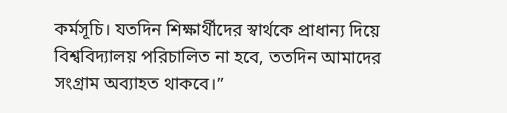কর্মসূচি। যতদিন শিক্ষার্থীদের স্বার্থকে প্রাধান্য দিয়ে বিশ্ববিদ্যালয় পরিচালিত না হবে, ততদিন আমাদের সংগ্রাম অব্যাহত থাকবে।”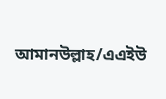আমানউল্লাহ/এএইউ